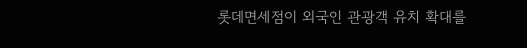롯데면세점이 외국인 관광객 유치 확대를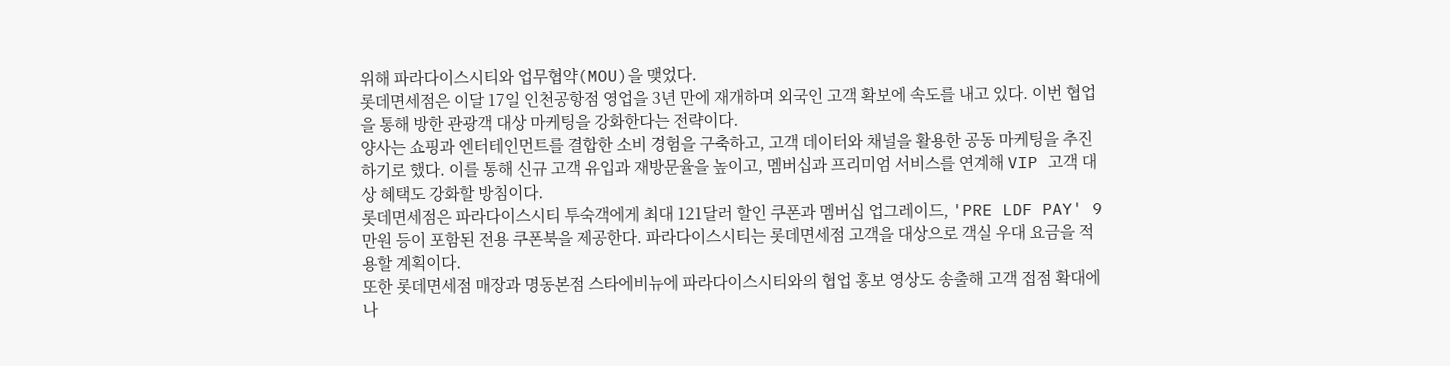위해 파라다이스시티와 업무협약(MOU)을 맺었다.
롯데면세점은 이달 17일 인천공항점 영업을 3년 만에 재개하며 외국인 고객 확보에 속도를 내고 있다. 이번 협업을 통해 방한 관광객 대상 마케팅을 강화한다는 전략이다.
양사는 쇼핑과 엔터테인먼트를 결합한 소비 경험을 구축하고, 고객 데이터와 채널을 활용한 공동 마케팅을 추진하기로 했다. 이를 통해 신규 고객 유입과 재방문율을 높이고, 멤버십과 프리미엄 서비스를 연계해 VIP 고객 대상 혜택도 강화할 방침이다.
롯데면세점은 파라다이스시티 투숙객에게 최대 121달러 할인 쿠폰과 멤버십 업그레이드, 'PRE LDF PAY' 9만원 등이 포함된 전용 쿠폰북을 제공한다. 파라다이스시티는 롯데면세점 고객을 대상으로 객실 우대 요금을 적용할 계획이다.
또한 롯데면세점 매장과 명동본점 스타에비뉴에 파라다이스시티와의 협업 홍보 영상도 송출해 고객 접점 확대에 나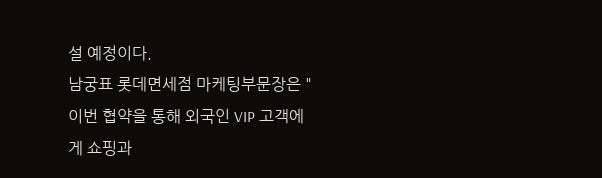설 예정이다.
남궁표 롯데면세점 마케팅부문장은 "이번 협약을 통해 외국인 VIP 고객에게 쇼핑과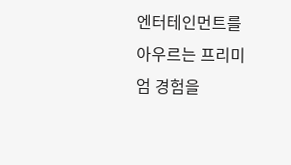엔터테인먼트를 아우르는 프리미엄 경험을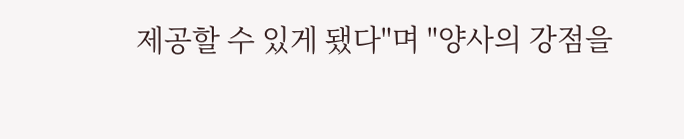제공할 수 있게 됐다"며 "양사의 강점을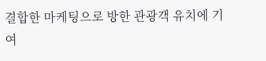결합한 마케팅으로 방한 관광객 유치에 기여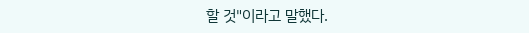할 것"이라고 말했다.